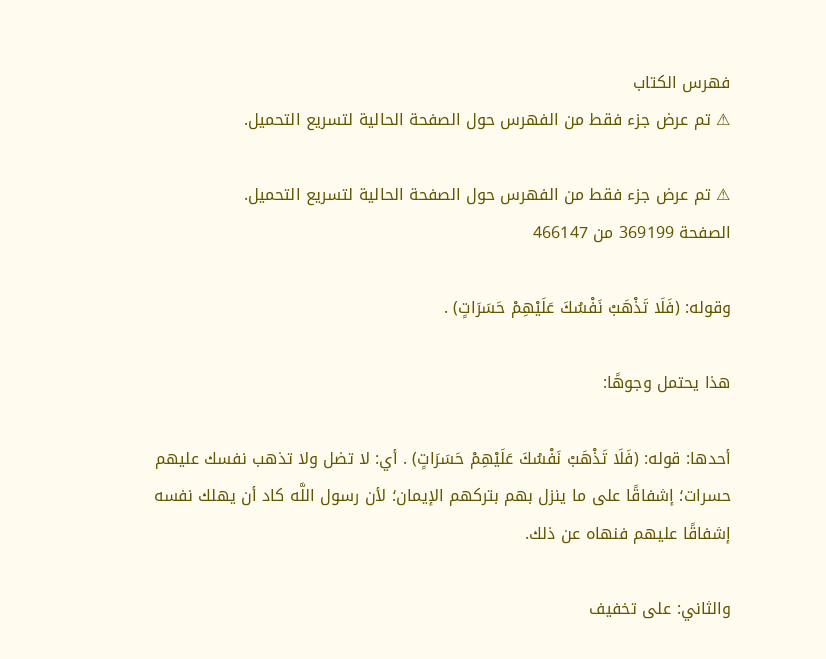فهرس الكتاب
⚠ تم عرض جزء فقط من الفهرس حول الصفحة الحالية لتسريع التحميل.

⚠ تم عرض جزء فقط من الفهرس حول الصفحة الحالية لتسريع التحميل.
الصفحة 369199 من 466147

وقوله: (فَلَا تَذْهَبْ نَفْسُكَ عَلَيْهِمْ حَسَرَاتٍ) .

هذا يحتمل وجوهًا:

أحدها: قوله: (فَلَا تَذْهَبْ نَفْسُكَ عَلَيْهِمْ حَسَرَاتٍ) . أي: لا تضل ولا تذهب نفسك عليهم حسرات؛ إشفاقًا على ما ينزل بهم بتركهم الإيمان؛ لأن رسول اللَّه كاد أن يهلك نفسه إشفاقًا عليهم فنهاه عن ذلك.

والثاني: على تخفيف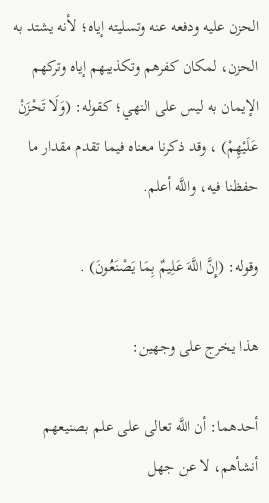الحزن عليه ودفعه عنه وتسليته إياه؛ لأنه يشتد به الحزن، لمكان كفرهم وتكذيبهم إياه وتركهم الإيمان به ليس على النهي؛ كقوله: (وَلَا تَحْزَنْ عَلَيْهِمْ) ، وقد ذكرنا معناه فيما تقدم مقدار ما حفظنا فيه، واللَّه أعلم.

وقوله: (إِنَّ اللَّهَ عَلِيمٌ بِمَا يَصْنَعُونَ) .

هذا يخرج على وجهين:

أحدهما: أن اللَّه تعالى على علم بصنيعهم أنشأهم، لا عن جهل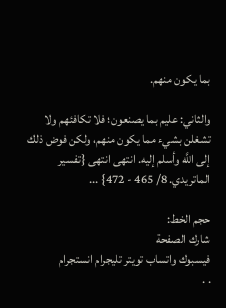بما يكون منهم.

والثاني: عليم بما يصنعون؛ فلا تكافئهم ولا تشغلن بشيء مما يكون منهم، ولكن فوض ذلك إلى اللَّه وأسلم إليه. انتهى انتهى {تفسير الماتريدي. 8/ 465 - 472} ...

حجم الخط:
شارك الصفحة
فيسبوك واتساب تويتر تليجرام انستجرام
. .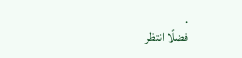.
فضلًا انتظر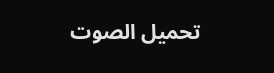تحميل الصوت